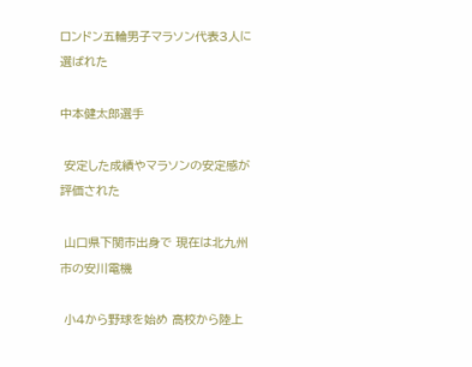ロンドン五輪男子マラソン代表3人に選ばれた

中本健太郎選手

 安定した成績やマラソンの安定感が評価された

 山口県下関市出身で 現在は北九州市の安川電機

 小4から野球を始め 高校から陸上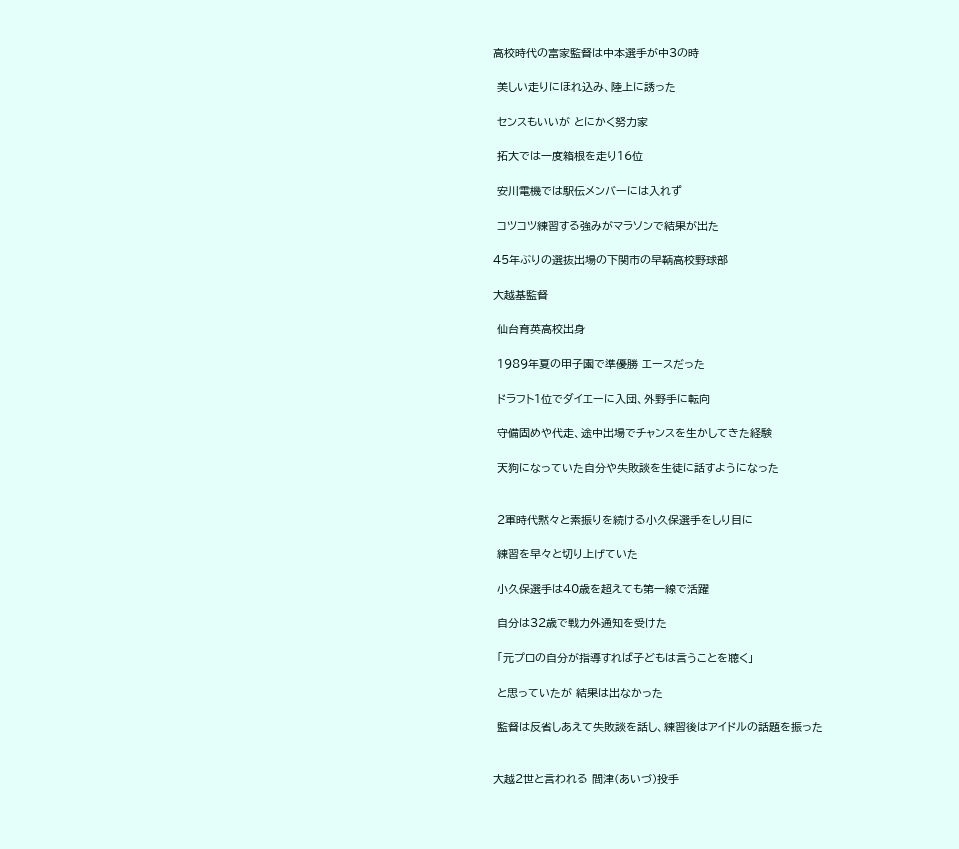高校時代の富家監督は中本選手が中3の時

 美しい走りにほれ込み、陸上に誘った

 センスもいいが とにかく努力家

 拓大では一度箱根を走り16位

 安川電機では駅伝メンバーには入れず

 コツコツ練習する強みがマラソンで結果が出た

45年ぶりの選抜出場の下関市の早鞆高校野球部

大越基監督

 仙台育英高校出身

 1989年夏の甲子園で準優勝 エースだった

 ドラフト1位でダイエーに入団、外野手に転向

 守備固めや代走、途中出場でチャンスを生かしてきた経験

 天狗になっていた自分や失敗談を生徒に話すようになった


 2軍時代黙々と素振りを続ける小久保選手をしり目に

 練習を早々と切り上げていた

 小久保選手は40歳を超えても第一線で活躍

 自分は32歳で戦力外通知を受けた

 「元プロの自分が指導すれば子どもは言うことを聴く」

 と思っていたが 結果は出なかった

 監督は反省しあえて失敗談を話し、練習後はアイドルの話題を振った


大越2世と言われる 間津(あいづ)投手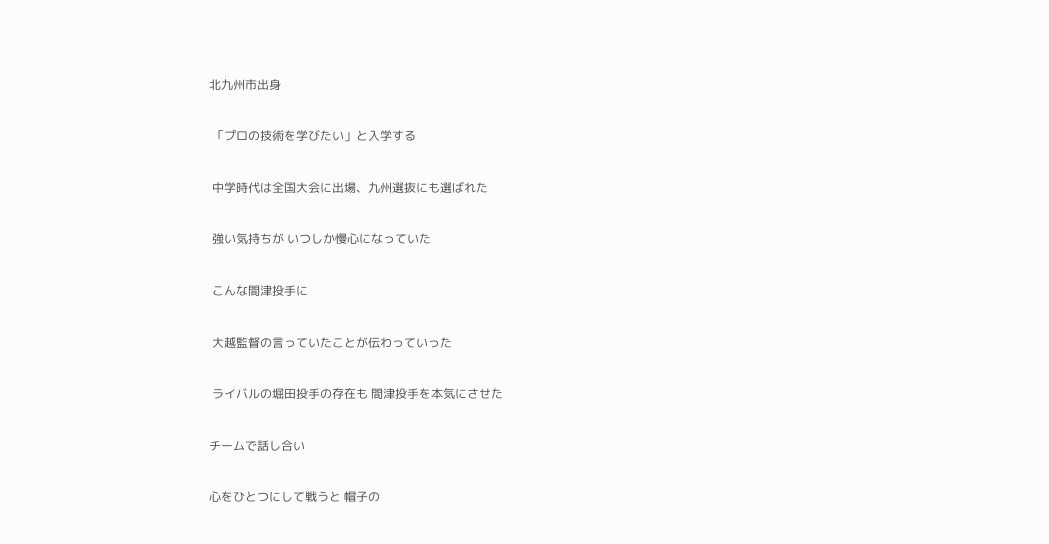北九州市出身

 「プロの技術を学びたい」と入学する

 中学時代は全国大会に出場、九州選抜にも選ばれた

 強い気持ちが いつしか慢心になっていた

 こんな間津投手に

 大越監督の言っていたことが伝わっていった

 ライバルの堀田投手の存在も 間津投手を本気にさせた

チームで話し合い

心をひとつにして戦うと 帽子の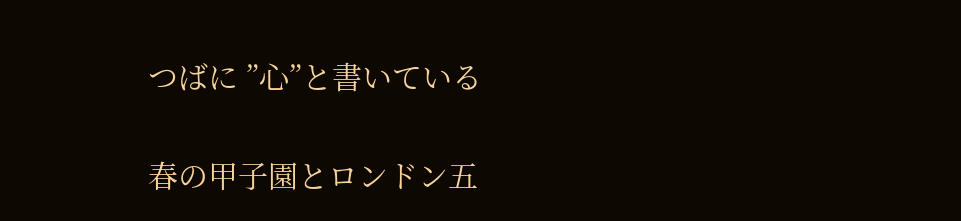つばに ”心”と書いている


春の甲子園とロンドン五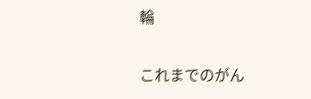輪

これまでのがん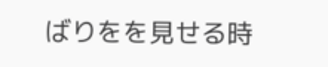ばりをを見せる時